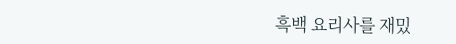흑백 요리사를 재밌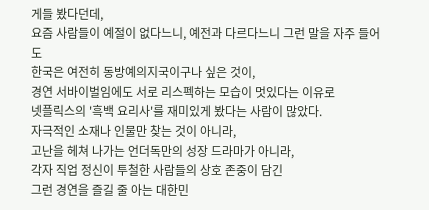게들 봤다던데,
요즘 사람들이 예절이 없다느니, 예전과 다르다느니 그런 말을 자주 들어도
한국은 여전히 동방예의지국이구나 싶은 것이,
경연 서바이벌임에도 서로 리스펙하는 모습이 멋있다는 이유로
넷플릭스의 '흑백 요리사'를 재미있게 봤다는 사람이 많았다.
자극적인 소재나 인물만 찾는 것이 아니라,
고난을 헤쳐 나가는 언더독만의 성장 드라마가 아니라,
각자 직업 정신이 투철한 사람들의 상호 존중이 담긴
그런 경연을 즐길 줄 아는 대한민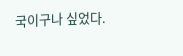국이구나 싶었다.